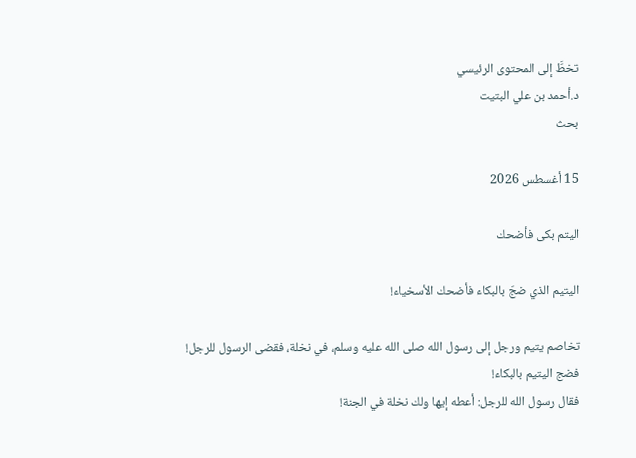تخطَّ إلى المحتوى الرئيسي
د.أحمد بن علي البتيت
بحث

15 أغسطس 2026

اليتم بكى فأضحك

اليتيم الذي ضجّ بالبكاء فأضحك الأسخياء!

تخاصم يتيم ورجل إلى رسول الله صلى الله عليه وسلم، في نخلة، فقضى الرسول للرجل!
فضج اليتيم بالبكاء!
فقال رسول الله للرجل: أعطه إيها ولك نخلة في الجنة!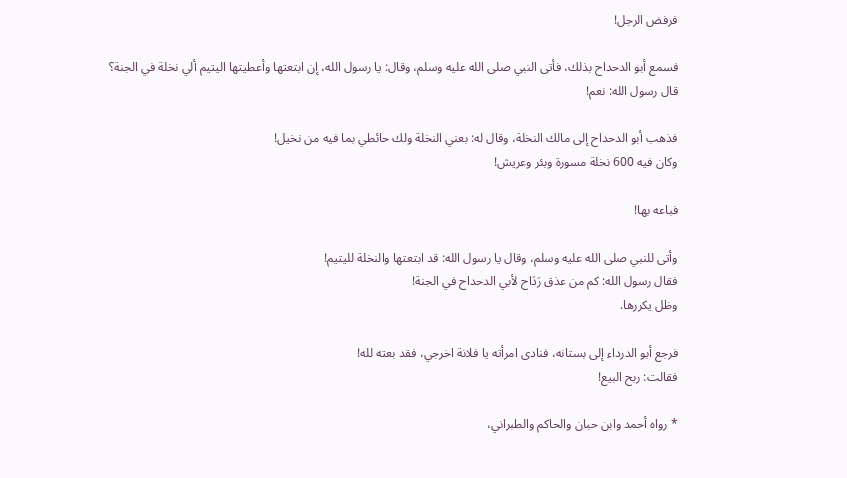فرفض الرجل!

فسمع أبو الدحداح بذلك، فأتى النبي صلى الله عليه وسلم، وقال: يا رسول الله، إن ابتعتها وأعطيتها اليتيم ألي نخلة في الجنة؟
قال رسول الله: نعم!

فذهب أبو الدحداح إلى مالك النخلة، وقال له: بعني النخلة ولك حائطي بما فيه من نخيل!
وكان فيه 600 نخلة مسورة وبئر وعريش!

فباعه بها!

وأتى للنبي صلى الله عليه وسلم، وقال يا رسول الله: قد ابتعتها والنخلة لليتيم!
فقال رسول الله: كم من عذق رَدَاح لأبي الدحداح في الجنة!
وظل يكررها.

فرجع أبو الدرداء إلى بستانه، فنادى امرأته يا فلانة اخرجي، فقد بعته لله!
فقالت: ربح البيع!

* رواه أحمد وابن حبان والحاكم والطبراني،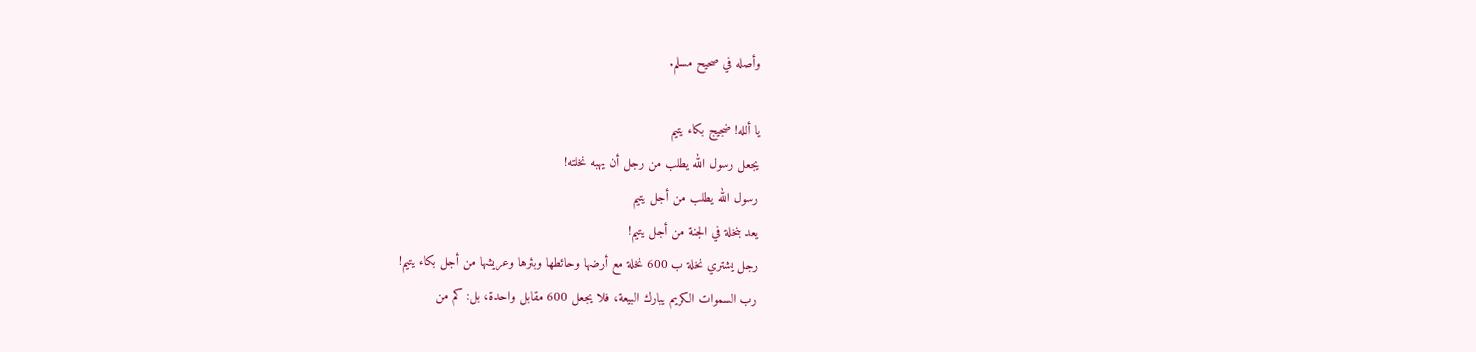وأصله في صحيح مسلم.

يا ألله! ضجيج بكاء يتيم
يجعل رسول الله يطلب من رجل أن يهبه نخلته!
رسول الله يطلب من أجل يتيم
يعد بنخلة في الجنة من أجل يتيم!
رجل يشتري نخلة ب 600 نخلة مع أرضها وحائطها وبئرها وعريشها من أجل بكاء يتيم!
رب السموات الكريم يبارك البيعة، فلا يجعل 600 مقابل واحدة، بل: كم من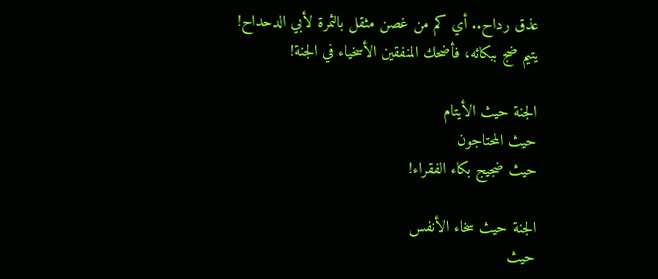عذق رداح.. أي كم من غصن مثقل بالثمرة لأبي الدحداح!
يتيم ضج ببكائه، فأضحك المنفقين الأسخياء في الجنة!

الجنة حيث الأيتام
حيث المحتاجون
حيث ضجيج بكاء الفقراء!

الجنة حيث سخاء الأنفس
حيث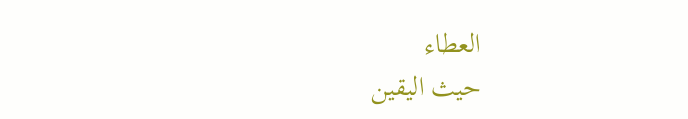العطاء
حيث اليقين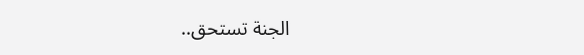الجنة تستحق..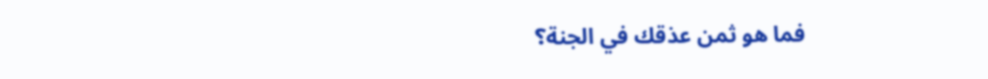فما هو ثمن عذقك في الجنة؟